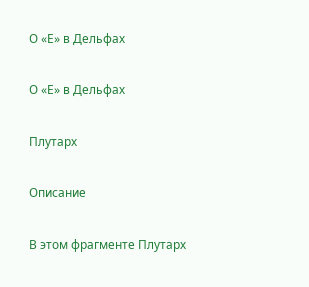О «Е» в Дельфах

О «Е» в Дельфах

Плутарх

Описание

В этом фрагменте Плутарх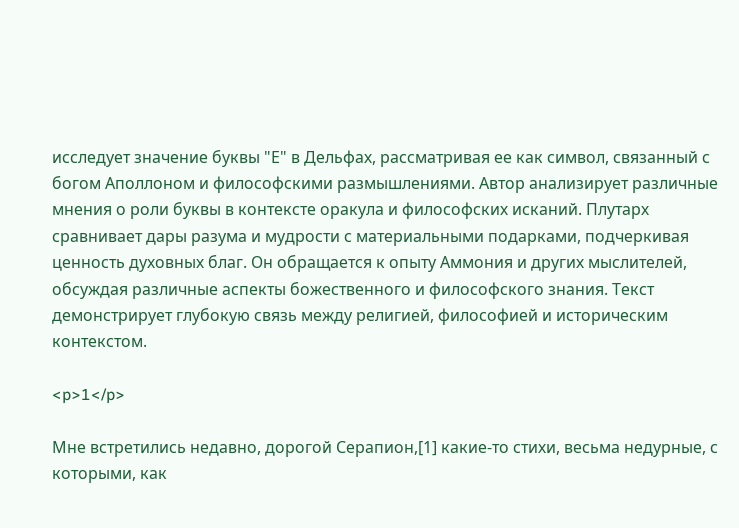исследует значение буквы "Е" в Дельфах, рассматривая ее как символ, связанный с богом Аполлоном и философскими размышлениями. Автор анализирует различные мнения о роли буквы в контексте оракула и философских исканий. Плутарх сравнивает дары разума и мудрости с материальными подарками, подчеркивая ценность духовных благ. Он обращается к опыту Аммония и других мыслителей, обсуждая различные аспекты божественного и философского знания. Текст демонстрирует глубокую связь между религией, философией и историческим контекстом.

<p>1</p>

Мне встретились недавно, дорогой Серапион,[1] какие-то стихи, весьма недурные, с которыми, как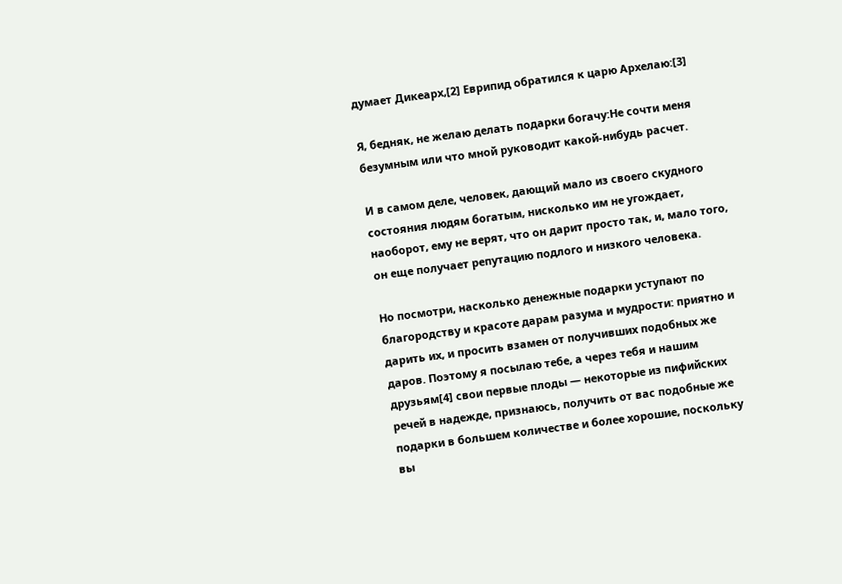думает Дикеарх,[2] Еврипид обратился к царю Архелаю:[3]

Я, бедняк, не желаю делать подарки богачу:Не сочти меня безумным или что мной руководит какой-нибудь расчет.

И в самом деле, человек, дающий мало из своего скудного состояния людям богатым, нисколько им не угождает, наоборот, ему не верят, что он дарит просто так, и, мало того, он еще получает репутацию подлого и низкого человека.

Но посмотри, насколько денежные подарки уступают по благородству и красоте дарам разума и мудрости: приятно и дарить их, и просить взамен от получивших подобных же даров. Поэтому я посылаю тебе, а через тебя и нашим друзьям[4] свои первые плоды — некоторые из пифийских речей в надежде, признаюсь, получить от вас подобные же подарки в большем количестве и более хорошие, поскольку вы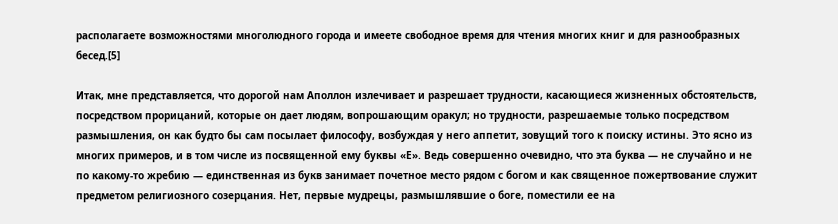располагаете возможностями многолюдного города и имеете свободное время для чтения многих книг и для разнообразных бесед.[5]

Итак, мне представляется, что дорогой нам Аполлон излечивает и разрешает трудности, касающиеся жизненных обстоятельств, посредством прорицаний, которые он дает людям, вопрошающим оракул; но трудности, разрешаемые только посредством размышления, он как будто бы сам посылает философу, возбуждая у него аппетит, зовущий того к поиску истины. Это ясно из многих примеров, и в том числе из посвященной ему буквы «Е». Ведь совершенно очевидно, что эта буква — не случайно и не по какому-то жребию — единственная из букв занимает почетное место рядом с богом и как священное пожертвование служит предметом религиозного созерцания. Нет, первые мудрецы, размышлявшие о боге, поместили ее на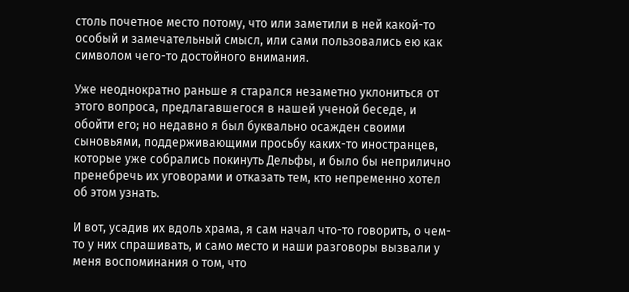столь почетное место потому, что или заметили в ней какой-то особый и замечательный смысл, или сами пользовались ею как символом чего-то достойного внимания.

Уже неоднократно раньше я старался незаметно уклониться от этого вопроса, предлагавшегося в нашей ученой беседе, и обойти его; но недавно я был буквально осажден своими сыновьями, поддерживающими просьбу каких-то иностранцев, которые уже собрались покинуть Дельфы, и было бы неприлично пренебречь их уговорами и отказать тем, кто непременно хотел об этом узнать.

И вот, усадив их вдоль храма, я сам начал что-то говорить, о чем-то у них спрашивать, и само место и наши разговоры вызвали у меня воспоминания о том, что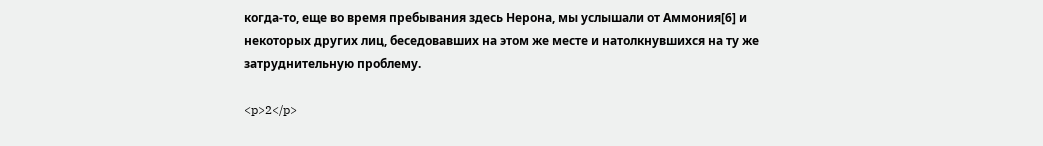когда-то, еще во время пребывания здесь Нерона, мы услышали от Аммония[6] и некоторых других лиц, беседовавших на этом же месте и натолкнувшихся на ту же затруднительную проблему.

<p>2</p>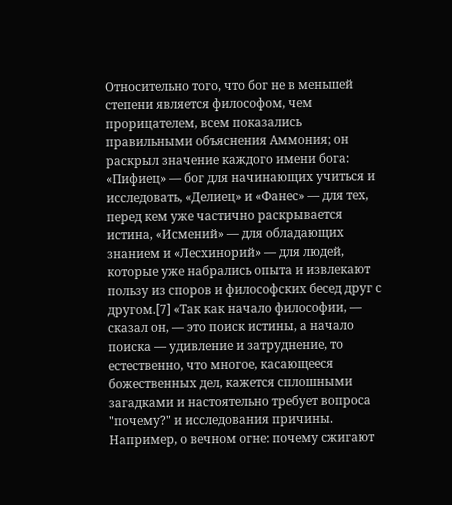Относительно того, что бог не в меньшей степени является философом, чем прорицателем, всем показались правильными объяснения Аммония; он раскрыл значение каждого имени бога: «Пифиец» — бог для начинающих учиться и исследовать, «Делиец» и «Фанес» — для тех, перед кем уже частично раскрывается истина, «Исмений» — для обладающих знанием и «Лесхинорий» — для людей, которые уже набрались опыта и извлекают пользу из споров и философских бесед друг с другом.[7] «Так как начало философии, — сказал он, — это поиск истины, а начало поиска — удивление и затруднение, то естественно, что многое, касающееся божественных дел, кажется сплошными загадками и настоятельно требует вопроса "почему?" и исследования причины. Например, о вечном огне: почему сжигают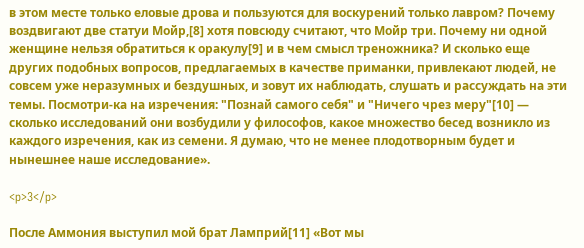в этом месте только еловые дрова и пользуются для воскурений только лавром? Почему воздвигают две статуи Мойр,[8] хотя повсюду считают, что Мойр три. Почему ни одной женщине нельзя обратиться к оракулу[9] и в чем смысл треножника? И сколько еще других подобных вопросов, предлагаемых в качестве приманки, привлекают людей, не совсем уже неразумных и бездушных, и зовут их наблюдать, слушать и рассуждать на эти темы. Посмотри-ка на изречения: "Познай самого себя" и "Ничего чрез меру"[10] — сколько исследований они возбудили у философов, какое множество бесед возникло из каждого изречения, как из семени. Я думаю, что не менее плодотворным будет и нынешнее наше исследование».

<p>3</p>

После Аммония выступил мой брат Ламприй[11] «Вот мы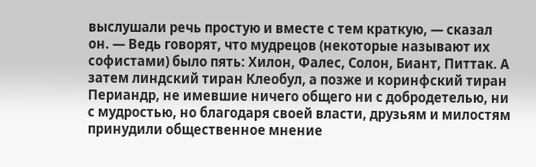выслушали речь простую и вместе с тем краткую, — сказал он. — Ведь говорят, что мудрецов (некоторые называют их софистами) было пять: Хилон, Фалес, Солон, Биант, Питтак. А затем линдский тиран Клеобул, а позже и коринфский тиран Периандр, не имевшие ничего общего ни с добродетелью, ни с мудростью, но благодаря своей власти, друзьям и милостям принудили общественное мнение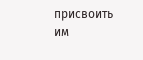присвоить им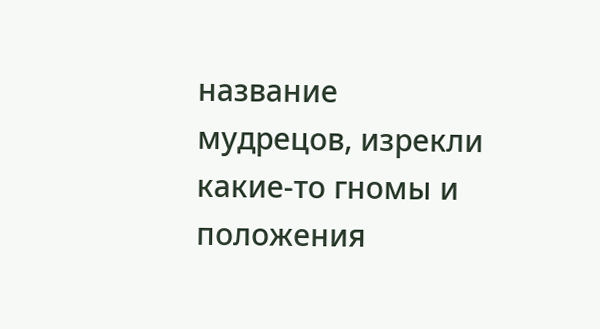название мудрецов, изрекли какие-то гномы и положения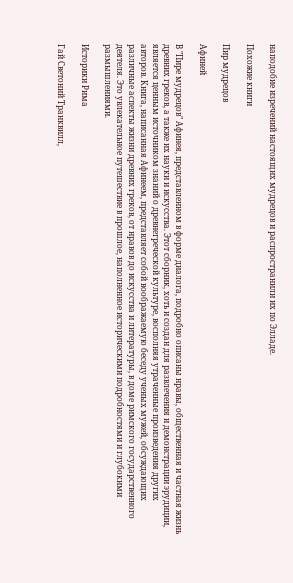наподобие изречений настоящих мудрецов и распространили их по Элладе.

Похожие книги

Пир мудрецов

Афиней

В "Пире мудрецов" Афинея, представленном в форме диалога, подробно описаны нравы, общественная и частная жизнь древних греков, а также их науки и искусства. Этот сборник, хоть и создан для развлечения и демонстрации эрудиции, является ценным источником знаний о древнегреческой культуре, восполняя утраченные произведения других авторов. Книга, написанная Афинеем, представляет собой воображаемую беседу ученых мужей, обсуждающих различные аспекты жизни древних греков, от нравов до искусства и литературы, в доме римского государственного деятеля. Это увлекательное путешествие в прошлое, наполненное историческими подробностями и глубокими размышлениями.

Историки Рима

Гай Светоний Транквилл,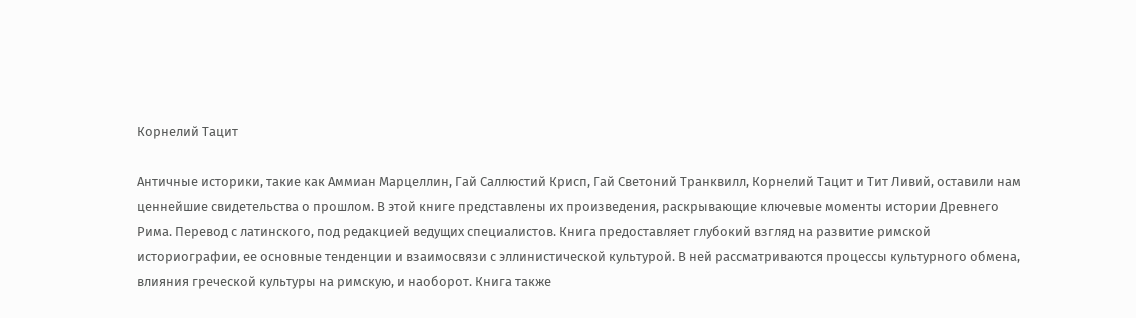Корнелий Тацит

Античные историки, такие как Аммиан Марцеллин, Гай Саллюстий Крисп, Гай Светоний Транквилл, Корнелий Тацит и Тит Ливий, оставили нам ценнейшие свидетельства о прошлом. В этой книге представлены их произведения, раскрывающие ключевые моменты истории Древнего Рима. Перевод с латинского, под редакцией ведущих специалистов. Книга предоставляет глубокий взгляд на развитие римской историографии, ее основные тенденции и взаимосвязи с эллинистической культурой. В ней рассматриваются процессы культурного обмена, влияния греческой культуры на римскую, и наоборот. Книга также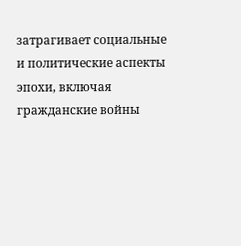затрагивает социальные и политические аспекты эпохи, включая гражданские войны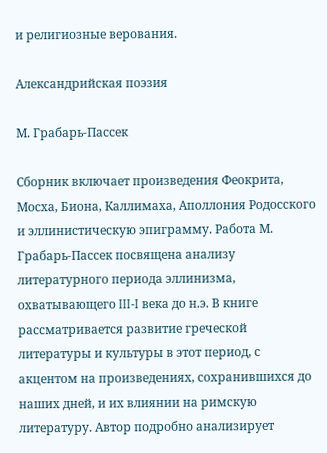и религиозные верования.

Александрийская поэзия

М. Грабарь-Пассек

Сборник включает произведения Феокрита, Мосха, Биона, Каллимаха, Аполлония Родосского и эллинистическую эпиграмму. Работа М. Грабарь-Пассек посвящена анализу литературного периода эллинизма, охватывающего III-I века до н.э. В книге рассматривается развитие греческой литературы и культуры в этот период, с акцентом на произведениях, сохранившихся до наших дней, и их влиянии на римскую литературу. Автор подробно анализирует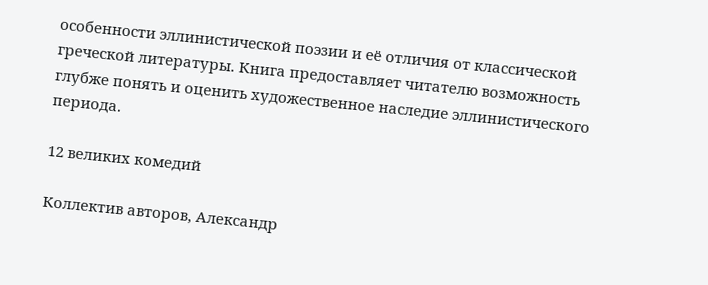особенности эллинистической поэзии и её отличия от классической греческой литературы. Книга предоставляет читателю возможность глубже понять и оценить художественное наследие эллинистического периода.

12 великих комедий

Коллектив авторов, Александр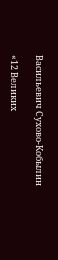Васильевич Сухово-Кобылин

«12 Великих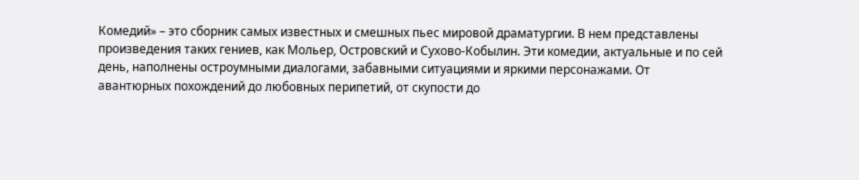Комедий» – это сборник самых известных и смешных пьес мировой драматургии. В нем представлены произведения таких гениев, как Мольер, Островский и Сухово-Кобылин. Эти комедии, актуальные и по сей день, наполнены остроумными диалогами, забавными ситуациями и яркими персонажами. От авантюрных похождений до любовных перипетий, от скупости до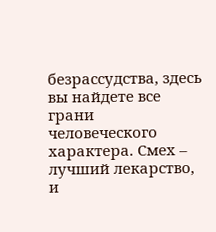безрассудства, здесь вы найдете все грани человеческого характера. Смех – лучший лекарство, и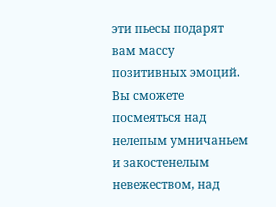эти пьесы подарят вам массу позитивных эмоций. Вы сможете посмеяться над нелепым умничаньем и закостенелым невежеством, над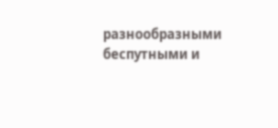разнообразными беспутными и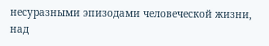несуразными эпизодами человеческой жизни, над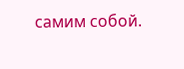самим собой.